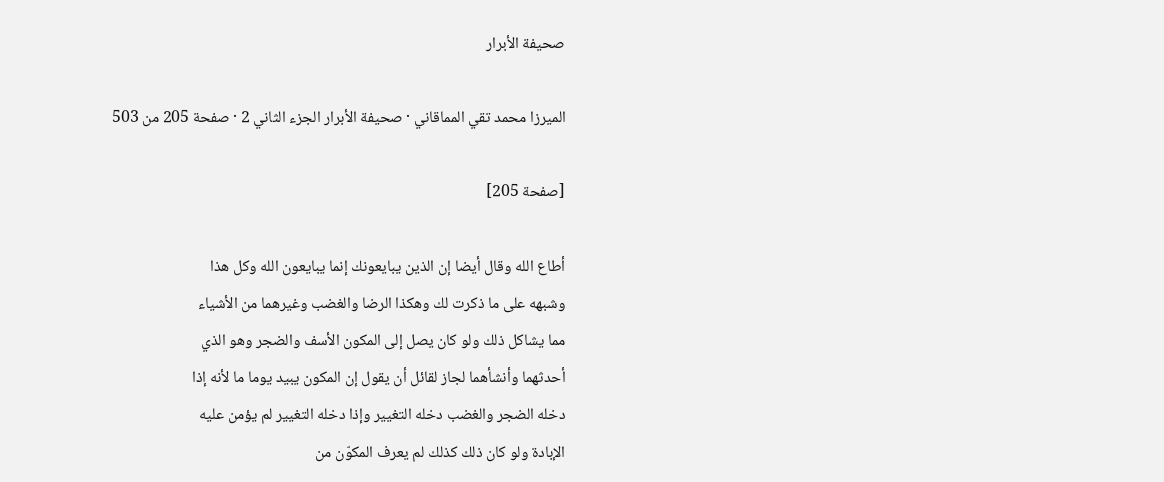صحيفة الأبرار

الميرزا محمد تقي المماقاني · صحيفة الأبرار الجزء الثاني 2 · صفحة 205 من 503

[صفحة 205]

أطاع الله وقال أيضا إن الذين يبايعونك إنما يبايعون الله وكل هذا
وشبهه على ما ذكرت لك وهكذا الرضا والغضب وغيرهما من الأشياء
مما يشاكل ذلك ولو كان يصل إلى المكون الأسف والضجر وهو الذي
أحدثهما وأنشأهما لجاز لقائل أن يقول إن المكون يبيد يوما ما لأنه إذا
دخله الضجر والغضب دخله التغيير وإذا دخله التغيير لم يؤمن عليه
الإبادة ولو كان ذلك كذلك لم يعرف المكوّن من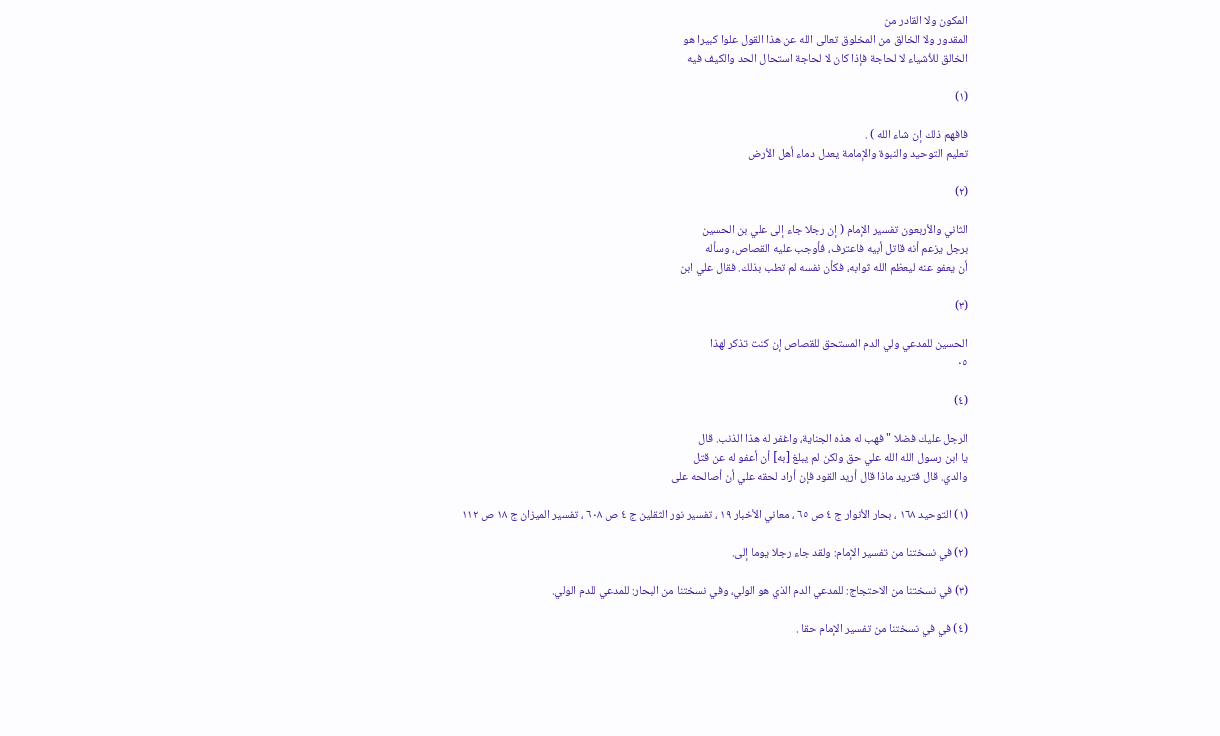المكون ولا القادر من
المقدور ولا الخالق من المخلوق تعالى الله عن هذا القول علوا كبيرا هو
الخالق للأشياء لا لحاجة فإذا كان لا لحاجة استحال الحد والكيف فيه

(۱)

فافهم ذلك إن شاء الله ) .
تعليم التوحيد والنبوة والإمامة يعدل دماء أهل الأرض

(۲)

الثاني والأربعون تفسير الإمام ( إن رجلا جاء إلى علي بن الحسين
برجل يزعم أنه قاتل أبيه فاعترف، فأوجب عليه القصاص، وسأله
أن يعفو عنه ليعظم الله ثوابه، فكأن نفسه لم تطب بذلك. فقال علي ابن

(۳)

الحسين للمدعي ولي الدم المستحق للقصاص إن كنت تذكر لهذا
٠٥

(٤)

الرجل عليك فضلا " فهب له هذه الجناية، واغفر له هذا الذنب. قال
يا ابن رسول الله الله علي حق ولكن لم يبلغ [به] أن أعفو له عن قتل
والدي. قال فتريد ماذا قال أريد القود فإن أراد لحقه علي أن أصالحه على

(١) التوحيد ١٦٨ ، بحار الأنوار ج ٤ ص ٦٥ ، معاني الأخبار ١٩ ، تفسير نور الثقلين ج ٤ ص ٦٠٨ ، تفسير الميزان ج ١٨ ص ١١٢

(۲) في نسختنا من تفسير الإمام: ولقد جاء رجلا يوما إلى.

(۳) في نسختنا من الاحتجاج: للمدعي الدم الذي هو الولي، وفي نسختنا من البحار: للمدعي للدم الولي.

(٤) في في نسختنا من تفسير الإمام حقا .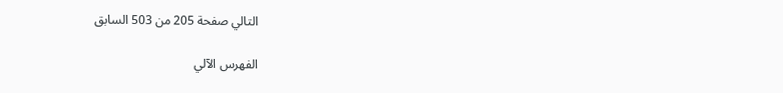التالي صفحة 205 من 503 السابق

الفهرس الآلي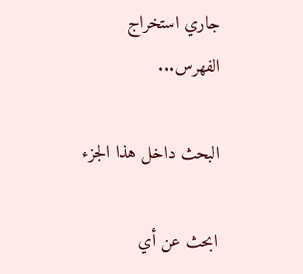جاري استخراج الفهرس...

البحث داخل هذا الجزء

ابحث عن أي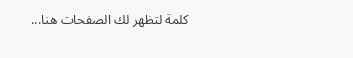كلمة لتظهر لك الصفحات هنا...